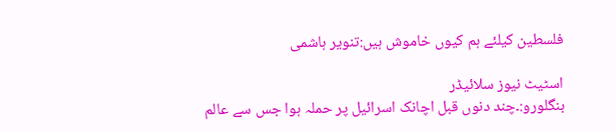فلسطین کیلئے ہم کیوں خاموش ہیں:تنویر ہاشمی

اسٹیٹ نیوز سلائیڈر
بنگلورو:۔چند دنوں قبل اچانک اسرائیل پر حملہ ہوا جس سے عالم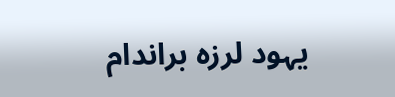یہود لرزہ براندام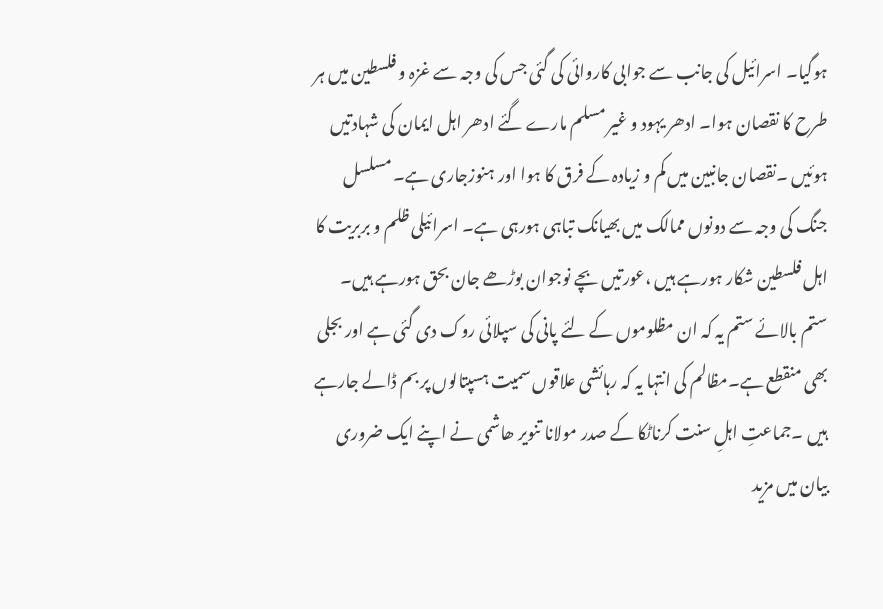ہوگیا۔ اسرائیل کی جانب سے جوابی کاروائی کی گئی جس کی وجہ سے غزہ و فلسطین میں ہر طرح کا نقصان ہوا۔ ادھر یہود و غیر مسلم مارے گئے ادھر اہل ایمان کی شہادتیں ہوئیں ۔نقصان جانبین میں کم و زیادہ کے فرق کا ہوا اور ہنوزجاری ہے۔ مسلسل جنگ کی وجہ سے دونوں ممالک میں بھیانک تباہی ہورہی ہے۔ اسرائیلی ظلم و بربریت کا اہل فلسطین شکار ہورہے ہیں ،عورتیں بچے نوجوان بوڑھے جان بحق ہورہے ہیں۔ ستم بالائے ستم یہ کہ ان مظلوموں کے لئے پانی کی سپلائی روک دی گئی ہے اور بجلی بھی منقطع ہے۔مظالم کی انتہا یہ کہ رہائشی علاقوں سمیت ہسپتالوں پر بم ڈالے جارہے ہیں ۔جماعتِ اہلِ سنت کرناٹکا کے صدر مولانا تنویر ھاشمی نے اپنے ایک ضروری بیان میں مزید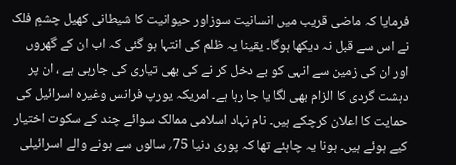فرمایا کہ ماضی قریب میں انسانیت سوزاور حیوانیت کا شیطانی کھیل چشمِ فلک نے اس سے قبل نہ دیکھا ہوگا۔ یقینا یہ ظلم کی انتہا ہو گئی کہ اب ان کے گھروں اور ان کی زمین سے انہی کو بے دخل کر نے کی بھی تیاری کی جارہی ہے ، ان پر دہشت گردی کا الزام بھی لگا یا جا رہا ہے۔ امریکہ یورپ فرانس وغیرہ اسرائیل کی حمایت کا اعلان کرچکے ہیں۔ نام نہاد اسلامی ممالک سوائے چند کے سکوت اختیار کیے ہوئے ہیں۔ ہونا یہ چاہئے تھا کہ پوری دنیا 75؍ سالوں سے ہونے والے اسرائیلی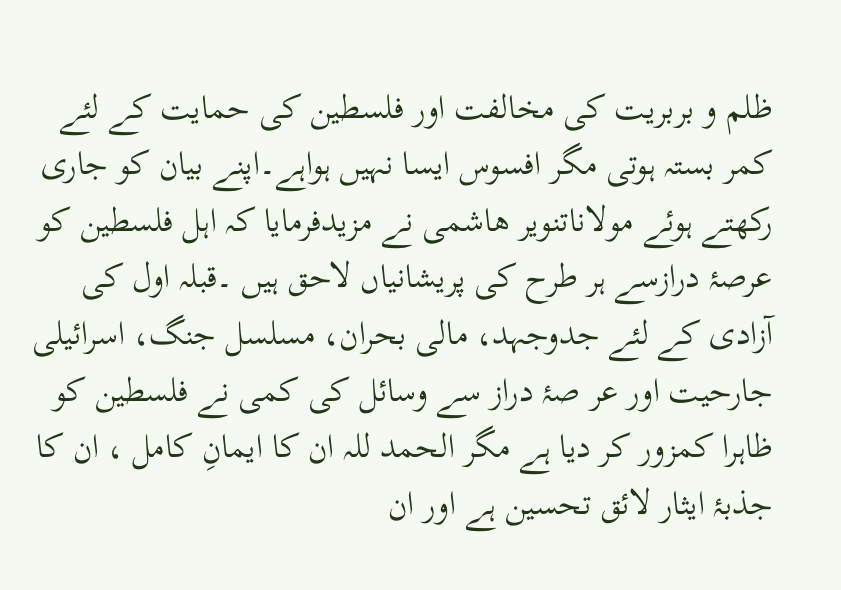ظلم و بربریت کی مخالفت اور فلسطین کی حمایت کے لئے کمر بستہ ہوتی مگر افسوس ایسا نہیں ہواہے۔اپنے بیان کو جاری رکھتے ہوئے مولاناتنویر ھاشمی نے مزیدفرمایا کہ اہل فلسطین کو عرصۂ درازسے ہر طرح کی پریشانیاں لاحق ہیں ۔قبلہ اول کی آزادی کے لئے جدوجہد، مالی بحران، مسلسل جنگ، اسرائیلی جارحیت اور عر صۂ دراز سے وسائل کی کمی نے فلسطین کو ظاہرا کمزور کر دیا ہے مگر الحمد للہ ان کا ایمانِ کامل ، ان کا جذبۂ ایثار لائق تحسین ہے اور ان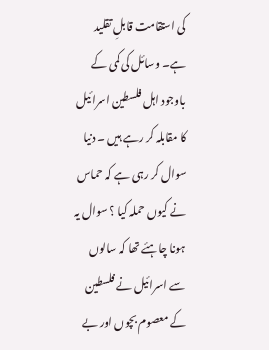کی استقامت قابلِ تقلید ہے۔ وسائل کی کمی کے باوجود اہل فلسطین اسرائیل کا مقابلہ کر رہے ہیں ۔ دنیا سوال کر رہی ہے کہ حماس نے کیوں حملہ کیا ؟ سوال یہ ہونا چاہئے تھا کہ سالوں سے اسرائیل نے فلسطین کے معصوم بچوں اور بے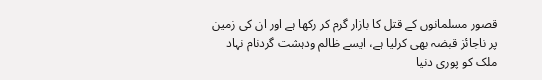قصور مسلمانوں کے قتل کا بازار گرم کر رکھا ہے اور ان کی زمین پر ناجائز قبضہ بھی کرلیا ہے، ایسے ظالم ودہشت گردنام نہاد ملک کو پوری دنیا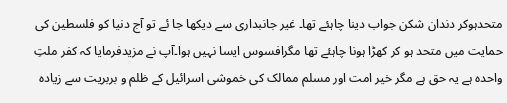متحدہوکر دندان شکن جواب دینا چاہئے تھا۔ غیر جانبداری سے دیکھا جا ئے تو آج دنیا کو فلسطین کی حمایت میں متحد ہو کر کھڑا ہونا چاہئے تھا مگرافسوس ایسا نہیں ہوا۔آپ نے مزیدفرمایا کہ کفر ملتِ واحدہ ہے یہ حق ہے مگر خیر امت اور مسلم ممالک کی خموشی اسرائیل کے ظلم و بربریت سے زیادہ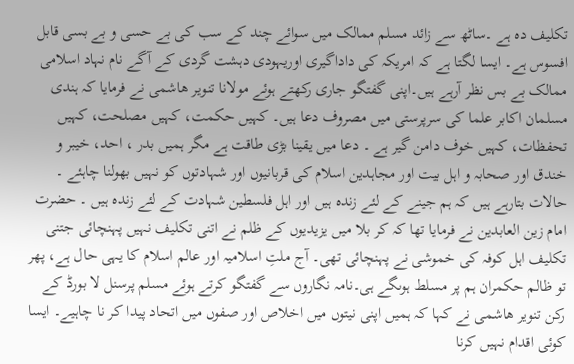تکلیف دہ ہے ۔ساٹھ سے زائد مسلم ممالک میں سوائے چند کے سب کی بے حسی و بے بسی قابل افسوس ہے۔ ایسا لگتا ہے کہ امریکہ کی داداگیری اوریہودی دہشت گردی کے آگے نام نہاد اسلامی ممالک بے بس نظر آرہے ہیں۔اپنی گفتگو جاری رکھتے ہوئے مولانا تنویر ھاشمی نے فرمایا کہ ہندی مسلمان اکابر علما کی سرپرستی میں مصروف دعا ہیں۔ کہیں حکمت، کہیں مصلحت، کہیں تحفظات، کہیں خوف دامن گیر ہے ۔ دعا میں یقینا بڑی طاقت ہے مگر ہمیں بدر ، احد، خیبر و خندق اور صحابہ و اہل بیت اور مجاہدین اسلام کی قربانیوں اور شہادتوں کو نہیں بھولنا چاہئے ۔ حالات بتارہے ہیں کہ ہم جینے کے لئے زندہ ہیں اور اہل فلسطین شہادت کے لئے زندہ ہیں ۔ حضرت امام زین العابدین نے فرمایا تھا کہ کر بلا میں یزیدیوں کے ظلم نے اتنی تکلیف نہیں پہنچائی جتنی تکلیف اہل کوفہ کی خموشی نے پہنچائی تھی۔ آج ملتِ اسلامیہ اور عالم اسلام کا یہی حال ہے، پھر تو ظالم حکمران ہم پر مسلط ہوںگے ہی۔نامہ نگاروں سے گفتگو کرتے ہوئے مسلم پرسنل لا بورڈ کے رکن تنویر ھاشمی نے کہا کہ ہمیں اپنی نیتوں میں اخلاص اور صفوں میں اتحاد پیدا کر نا چاہیے۔ ایسا کوئی اقدام نہیں کرنا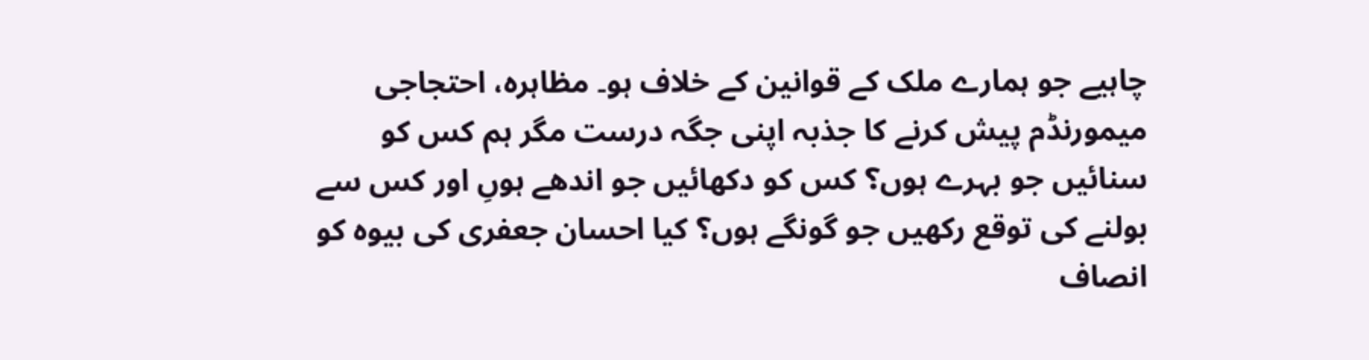چاہیے جو ہمارے ملک کے قوانین کے خلاف ہو۔ مظاہرہ، احتجاجی میمورنڈم پیش کرنے کا جذبہ اپنی جگہ درست مگر ہم کس کو سنائیں جو بہرے ہوں؟ کس کو دکھائیں جو اندھے ہوںِ اور کس سے بولنے کی توقع رکھیں جو گونگے ہوں؟ کیا احسان جعفری کی بیوہ کو انصاف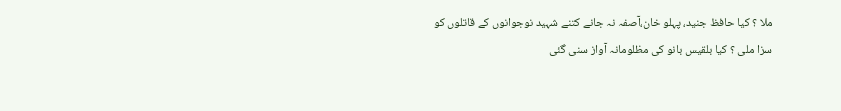ملا ؟ کیا حافظ جنید، پہلو خان،آصفہ نہ جانے کتنے شہید نوجوانوں کے قاتلوں کو سزا ملی ؟ کیا بلقیس بانو کی مظلومانہ آواز سنی گئی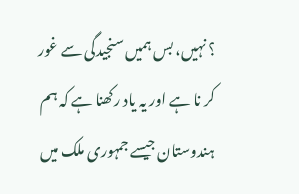؟ نہیں، بس ہمیں سنجیدگی سے غور کر نا ہے اور یہ یاد رکھنا ہے کہ ہم ہندوستان جیسے جمہوری ملک میں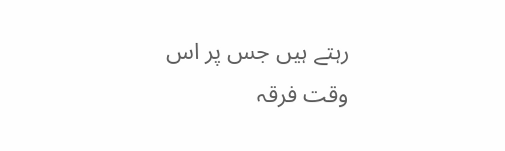رہتے ہیں جس پر اس وقت فرقہ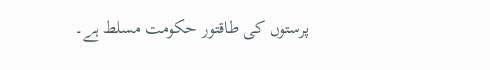پرستوں کی طاقتور حکومت مسلط ہے۔